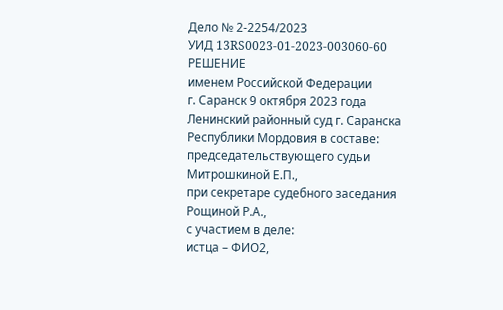Дело № 2-2254/2023
УИД 13RS0023-01-2023-003060-60
РЕШЕНИЕ
именем Российской Федерации
г. Саранск 9 октября 2023 года
Ленинский районный суд г. Саранска Республики Мордовия в составе:
председательствующего судьи Митрошкиной Е.П.,
при секретаре судебного заседания Рощиной Р.А.,
с участием в деле:
истца – ФИО2,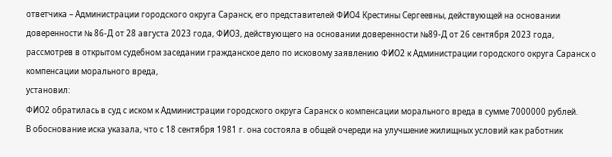ответчика – Администрации городского округа Саранск, его представителей ФИО4 Крестины Сергеевны, действующей на основании доверенности № 86-Д от 28 августа 2023 года, ФИО3, действующего на основании доверенности №89-Д от 26 сентября 2023 года,
рассмотрев в открытом судебном заседании гражданское дело по исковому заявлению ФИО2 к Администрации городского округа Саранск о компенсации морального вреда,
установил:
ФИО2 обратилась в суд с иском к Администрации городского округа Саранск о компенсации морального вреда в сумме 7000000 рублей.
В обоснование иска указала, что с 18 сентября 1981 г. она состояла в общей очереди на улучшение жилищных условий как работник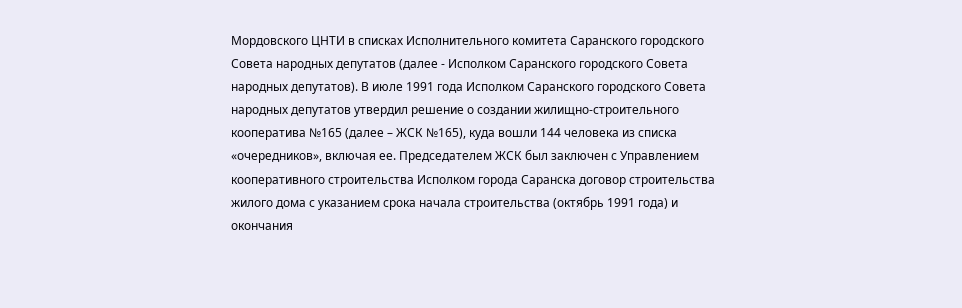Мордовского ЦНТИ в списках Исполнительного комитета Саранского городского Совета народных депутатов (далее - Исполком Саранского городского Совета народных депутатов). В июле 1991 года Исполком Саранского городского Совета народных депутатов утвердил решение о создании жилищно-строительного кооператива №165 (далее – ЖСК №165), куда вошли 144 человека из списка «очередников», включая ее. Председателем ЖСК был заключен с Управлением кооперативного строительства Исполком города Саранска договор строительства жилого дома с указанием срока начала строительства (октябрь 1991 года) и окончания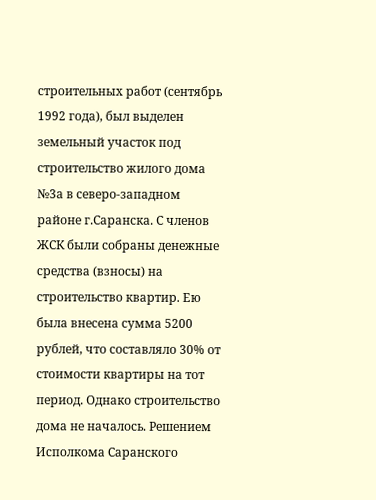строительных работ (сентябрь 1992 года), был выделен земельный участок под строительство жилого дома №3а в северо-западном районе г.Саранска. С членов ЖСК были собраны денежные средства (взносы) на строительство квартир. Ею была внесена сумма 5200 рублей, что составляло 30% от стоимости квартиры на тот период. Однако строительство дома не началось. Решением Исполкома Саранского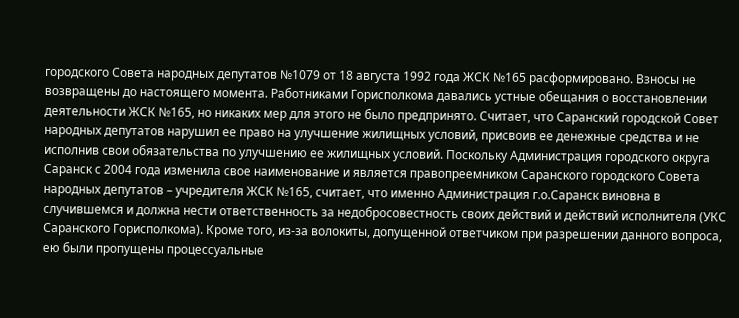городского Совета народных депутатов №1079 от 18 августа 1992 года ЖСК №165 расформировано. Взносы не возвращены до настоящего момента. Работниками Горисполкома давались устные обещания о восстановлении деятельности ЖСК №165, но никаких мер для этого не было предпринято. Считает, что Саранский городской Совет народных депутатов нарушил ее право на улучшение жилищных условий, присвоив ее денежные средства и не исполнив свои обязательства по улучшению ее жилищных условий. Поскольку Администрация городского округа Саранск с 2004 года изменила свое наименование и является правопреемником Саранского городского Совета народных депутатов – учредителя ЖСК №165, считает, что именно Администрация г.о.Саранск виновна в случившемся и должна нести ответственность за недобросовестность своих действий и действий исполнителя (УКС Саранского Горисполкома). Кроме того, из-за волокиты, допущенной ответчиком при разрешении данного вопроса, ею были пропущены процессуальные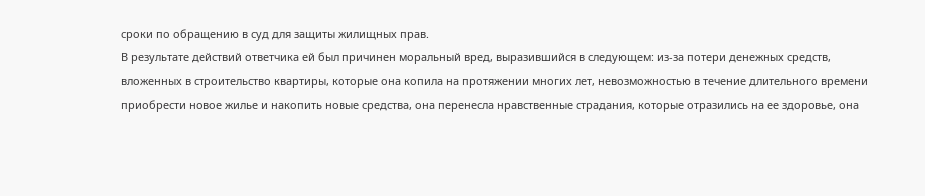сроки по обращению в суд для защиты жилищных прав.
В результате действий ответчика ей был причинен моральный вред, выразившийся в следующем: из-за потери денежных средств, вложенных в строительство квартиры, которые она копила на протяжении многих лет, невозможностью в течение длительного времени приобрести новое жилье и накопить новые средства, она перенесла нравственные страдания, которые отразились на ее здоровье, она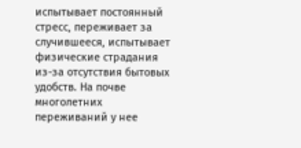испытывает постоянный стресс, переживает за случившееся, испытывает физические страдания из-за отсутствия бытовых удобств. На почве многолетних переживаний у нее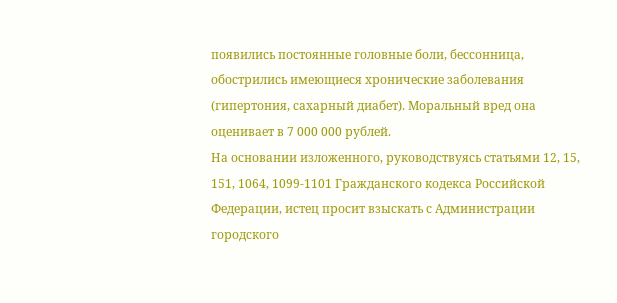появились постоянные головные боли, бессонница, обострились имеющиеся хронические заболевания (гипертония, сахарный диабет). Моральный вред она оценивает в 7 000 000 рублей.
На основании изложенного, руководствуясь статьями 12, 15, 151, 1064, 1099-1101 Гражданского кодекса Российской Федерации, истец просит взыскать с Администрации городского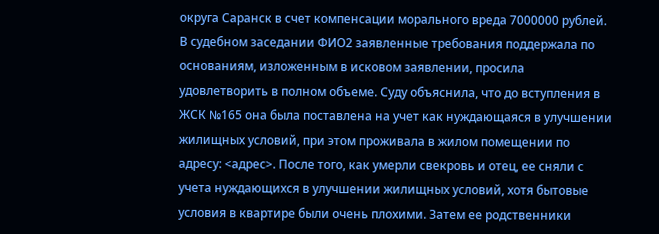округа Саранск в счет компенсации морального вреда 7000000 рублей.
В судебном заседании ФИО2 заявленные требования поддержала по основаниям, изложенным в исковом заявлении, просила удовлетворить в полном объеме. Суду объяснила, что до вступления в ЖСК №165 она была поставлена на учет как нуждающаяся в улучшении жилищных условий, при этом проживала в жилом помещении по адресу: <адрес>. После того, как умерли свекровь и отец, ее сняли с учета нуждающихся в улучшении жилищных условий, хотя бытовые условия в квартире были очень плохими. Затем ее родственники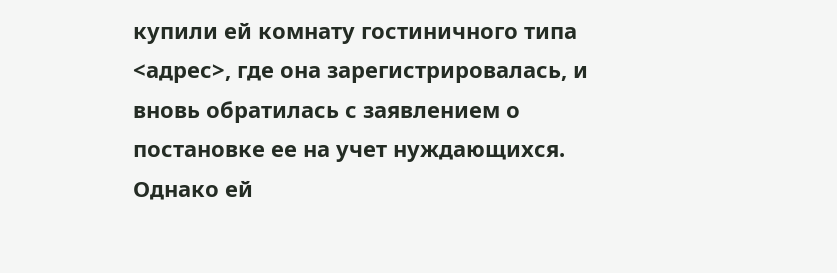купили ей комнату гостиничного типа <адрес>, где она зарегистрировалась, и вновь обратилась с заявлением о постановке ее на учет нуждающихся. Однако ей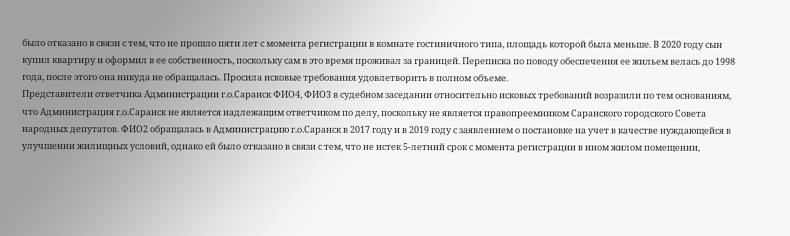было отказано в связи с тем, что не прошло пяти лет с момента регистрации в комнате гостиничного типа, площадь которой была меньше. В 2020 году сын купил квартиру и оформил в ее собственность, поскольку сам в это время проживал за границей. Переписка по поводу обеспечения ее жильем велась до 1998 года, после этого она никуда не обращалась. Просила исковые требования удовлетворить в полном объеме.
Представители ответчика Администрации г.о.Саранск ФИО4, ФИО3 в судебном заседании относительно исковых требований возразили по тем основаниям, что Администрация г.о.Саранск не является надлежащим ответчиком по делу, поскольку не является правопреемником Саранского городского Совета народных депутатов. ФИО2 обращалась в Администрацию г.о.Саранск в 2017 году и в 2019 году с заявлением о постановке на учет в качестве нуждающейся в улучшении жилищных условий, однако ей было отказано в связи с тем, что не истек 5-летний срок с момента регистрации в ином жилом помещении,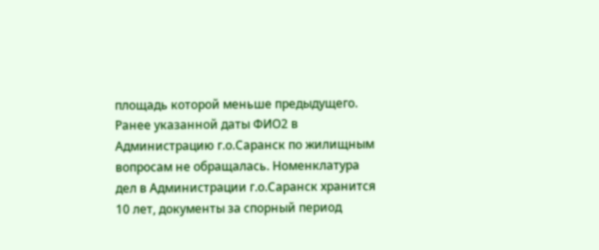площадь которой меньше предыдущего. Ранее указанной даты ФИО2 в Администрацию г.о.Саранск по жилищным вопросам не обращалась. Номенклатура дел в Администрации г.о.Саранск хранится 10 лет, документы за спорный период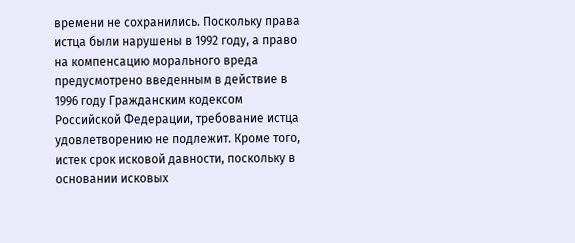времени не сохранились. Поскольку права истца были нарушены в 1992 году, а право на компенсацию морального вреда предусмотрено введенным в действие в 1996 году Гражданским кодексом Российской Федерации, требование истца удовлетворению не подлежит. Кроме того, истек срок исковой давности, поскольку в основании исковых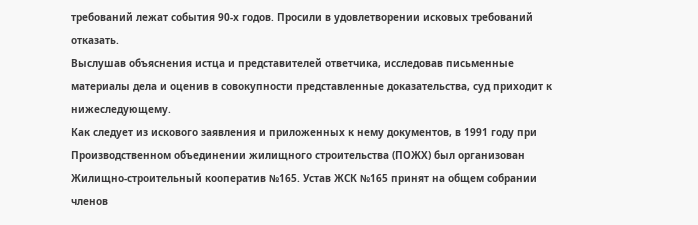требований лежат события 90-х годов. Просили в удовлетворении исковых требований отказать.
Выслушав объяснения истца и представителей ответчика, исследовав письменные материалы дела и оценив в совокупности представленные доказательства, суд приходит к нижеследующему.
Как следует из искового заявления и приложенных к нему документов, в 1991 году при Производственном объединении жилищного строительства (ПОЖХ) был организован Жилищно-строительный кооператив №165. Устав ЖСК №165 принят на общем собрании членов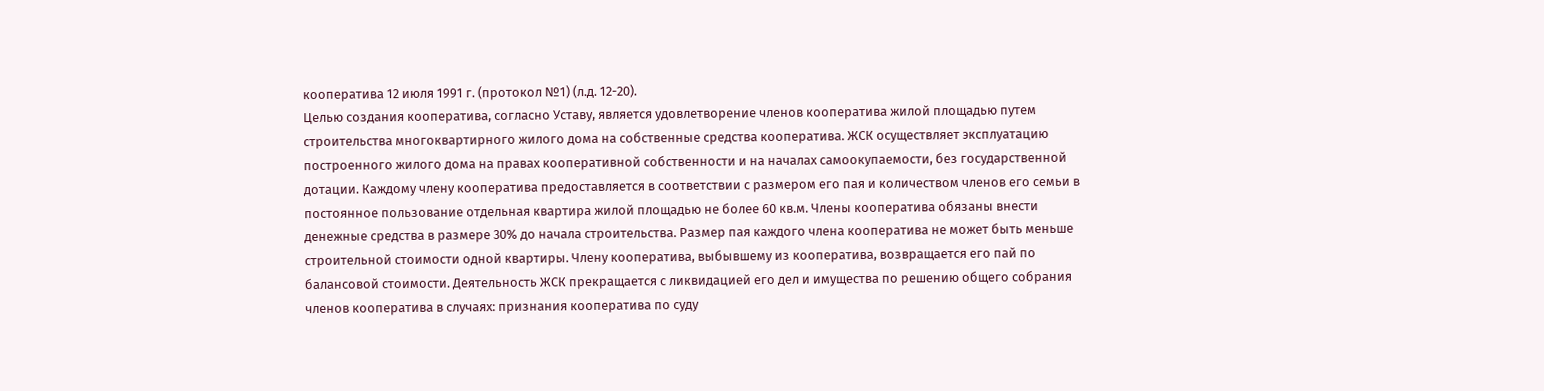кооператива 12 июля 1991 г. (протокол №1) (л.д. 12-20).
Целью создания кооператива, согласно Уставу, является удовлетворение членов кооператива жилой площадью путем строительства многоквартирного жилого дома на собственные средства кооператива. ЖСК осуществляет эксплуатацию построенного жилого дома на правах кооперативной собственности и на началах самоокупаемости, без государственной дотации. Каждому члену кооператива предоставляется в соответствии с размером его пая и количеством членов его семьи в постоянное пользование отдельная квартира жилой площадью не более 60 кв.м. Члены кооператива обязаны внести денежные средства в размере 30% до начала строительства. Размер пая каждого члена кооператива не может быть меньше строительной стоимости одной квартиры. Члену кооператива, выбывшему из кооператива, возвращается его пай по балансовой стоимости. Деятельность ЖСК прекращается с ликвидацией его дел и имущества по решению общего собрания членов кооператива в случаях: признания кооператива по суду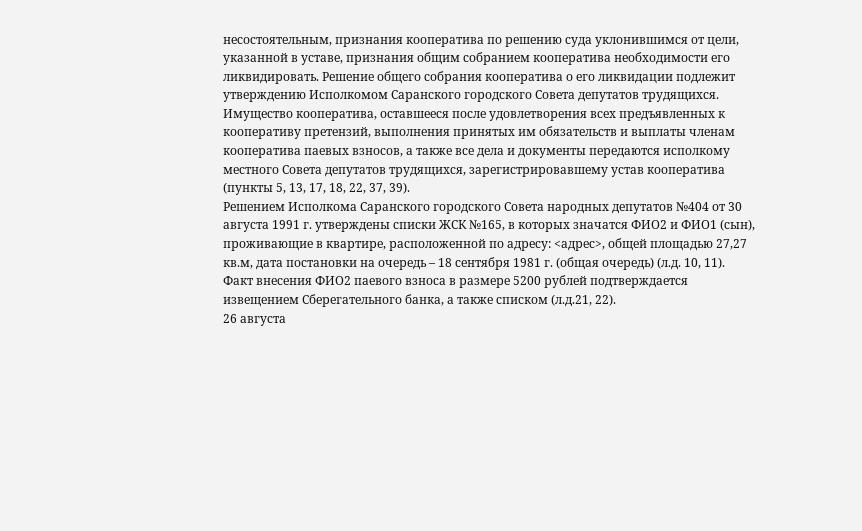несостоятельным, признания кооператива по решению суда уклонившимся от цели, указанной в уставе, признания общим собранием кооператива необходимости его ликвидировать. Решение общего собрания кооператива о его ликвидации подлежит утверждению Исполкомом Саранского городского Совета депутатов трудящихся. Имущество кооператива, оставшееся после удовлетворения всех предъявленных к кооперативу претензий, выполнения принятых им обязательств и выплаты членам кооператива паевых взносов, а также все дела и документы передаются исполкому местного Совета депутатов трудящихся, зарегистрировавшему устав кооператива (пункты 5, 13, 17, 18, 22, 37, 39).
Решением Исполкома Саранского городского Совета народных депутатов №404 от 30 августа 1991 г. утверждены списки ЖСК №165, в которых значатся ФИО2 и ФИО1 (сын), проживающие в квартире, расположенной по адресу: <адрес>, общей площадью 27,27 кв.м, дата постановки на очередь – 18 сентября 1981 г. (общая очередь) (л.д. 10, 11).
Факт внесения ФИО2 паевого взноса в размере 5200 рублей подтверждается извещением Сберегательного банка, а также списком (л.д.21, 22).
26 августа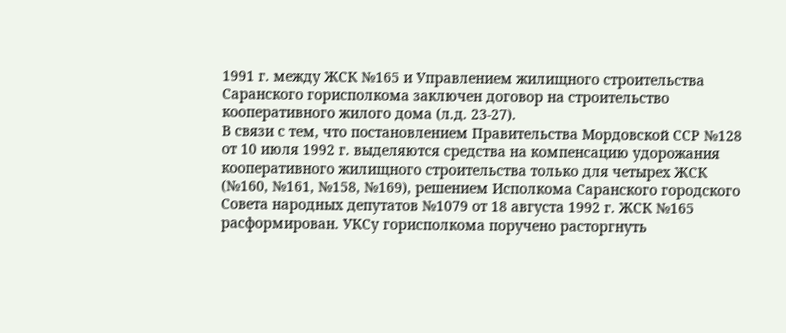1991 г. между ЖСК №165 и Управлением жилищного строительства Саранского горисполкома заключен договор на строительство кооперативного жилого дома (л.д. 23-27).
В связи с тем, что постановлением Правительства Мордовской ССР №128 от 10 июля 1992 г. выделяются средства на компенсацию удорожания кооперативного жилищного строительства только для четырех ЖСК (№160, №161, №158, №169), решением Исполкома Саранского городского Совета народных депутатов №1079 от 18 августа 1992 г. ЖСК №165 расформирован. УКСу горисполкома поручено расторгнуть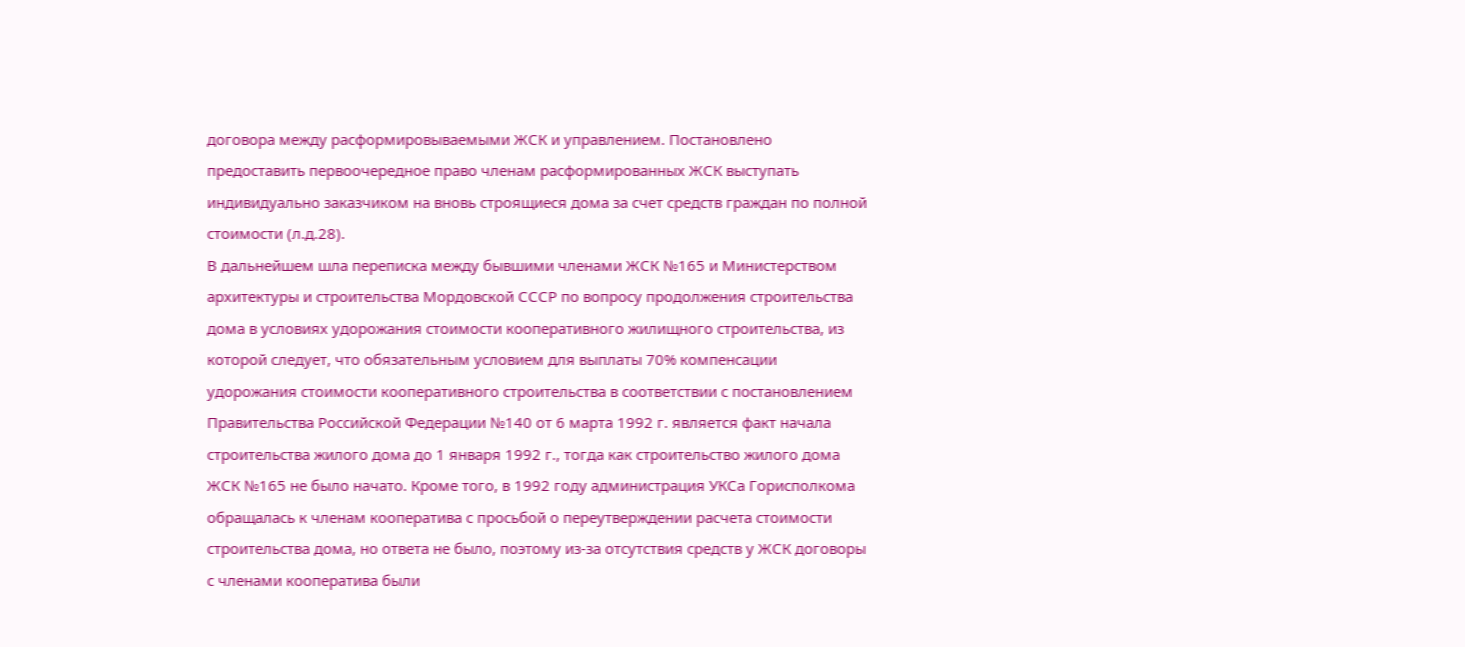договора между расформировываемыми ЖСК и управлением. Постановлено предоставить первоочередное право членам расформированных ЖСК выступать индивидуально заказчиком на вновь строящиеся дома за счет средств граждан по полной стоимости (л.д.28).
В дальнейшем шла переписка между бывшими членами ЖСК №165 и Министерством архитектуры и строительства Мордовской СССР по вопросу продолжения строительства дома в условиях удорожания стоимости кооперативного жилищного строительства, из которой следует, что обязательным условием для выплаты 70% компенсации удорожания стоимости кооперативного строительства в соответствии с постановлением Правительства Российской Федерации №140 от 6 марта 1992 г. является факт начала строительства жилого дома до 1 января 1992 г., тогда как строительство жилого дома ЖСК №165 не было начато. Кроме того, в 1992 году администрация УКСа Горисполкома обращалась к членам кооператива с просьбой о переутверждении расчета стоимости строительства дома, но ответа не было, поэтому из-за отсутствия средств у ЖСК договоры с членами кооператива были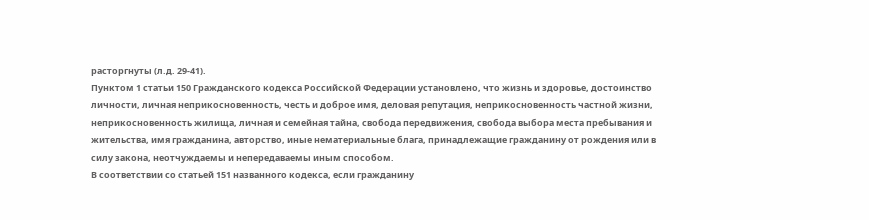расторгнуты (л.д. 29-41).
Пунктом 1 статьи 150 Гражданского кодекса Российской Федерации установлено, что жизнь и здоровье, достоинство личности, личная неприкосновенность, честь и доброе имя, деловая репутация, неприкосновенность частной жизни, неприкосновенность жилища, личная и семейная тайна, свобода передвижения, свобода выбора места пребывания и жительства, имя гражданина, авторство, иные нематериальные блага, принадлежащие гражданину от рождения или в силу закона, неотчуждаемы и непередаваемы иным способом.
В соответствии со статьей 151 названного кодекса, если гражданину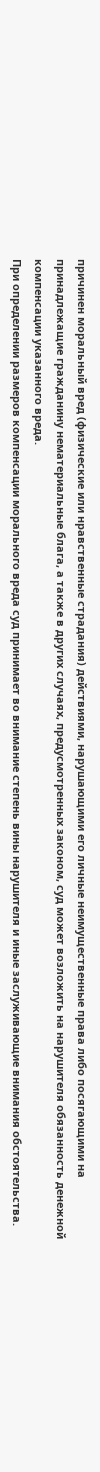причинен моральный вред (физические или нравственные страдания) действиями, нарушающими его личные неимущественные права либо посягающими на принадлежащие гражданину нематериальные блага, а также в других случаях, предусмотренных законом, суд может возложить на нарушителя обязанность денежной компенсации указанного вреда.
При определении размеров компенсации морального вреда суд принимает во внимание степень вины нарушителя и иные заслуживающие внимания обстоятельства.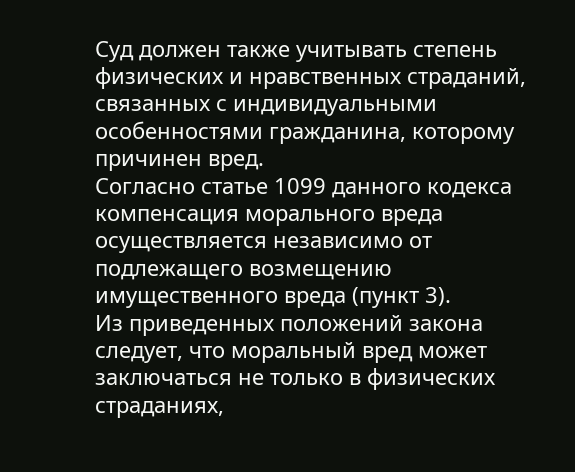Суд должен также учитывать степень физических и нравственных страданий, связанных с индивидуальными особенностями гражданина, которому причинен вред.
Согласно статье 1099 данного кодекса компенсация морального вреда осуществляется независимо от подлежащего возмещению имущественного вреда (пункт 3).
Из приведенных положений закона следует, что моральный вред может заключаться не только в физических страданиях,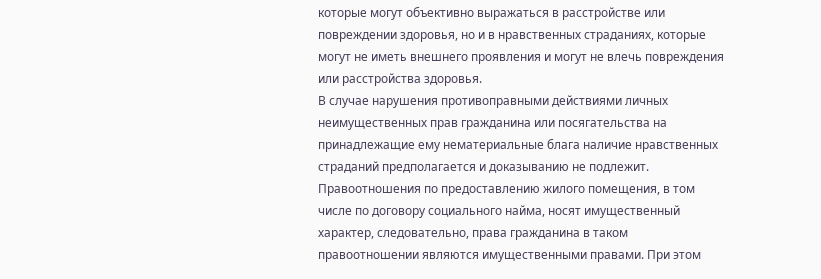которые могут объективно выражаться в расстройстве или повреждении здоровья, но и в нравственных страданиях, которые могут не иметь внешнего проявления и могут не влечь повреждения или расстройства здоровья.
В случае нарушения противоправными действиями личных неимущественных прав гражданина или посягательства на принадлежащие ему нематериальные блага наличие нравственных страданий предполагается и доказыванию не подлежит.
Правоотношения по предоставлению жилого помещения, в том числе по договору социального найма, носят имущественный характер, следовательно, права гражданина в таком правоотношении являются имущественными правами. При этом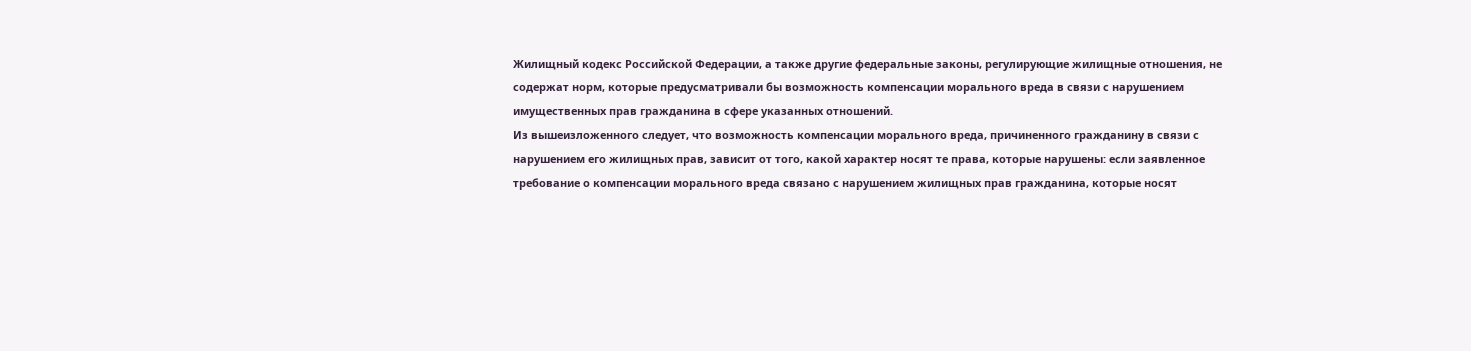Жилищный кодекс Российской Федерации, а также другие федеральные законы, регулирующие жилищные отношения, не содержат норм, которые предусматривали бы возможность компенсации морального вреда в связи с нарушением имущественных прав гражданина в сфере указанных отношений.
Из вышеизложенного следует, что возможность компенсации морального вреда, причиненного гражданину в связи с нарушением его жилищных прав, зависит от того, какой характер носят те права, которые нарушены: если заявленное требование о компенсации морального вреда связано с нарушением жилищных прав гражданина, которые носят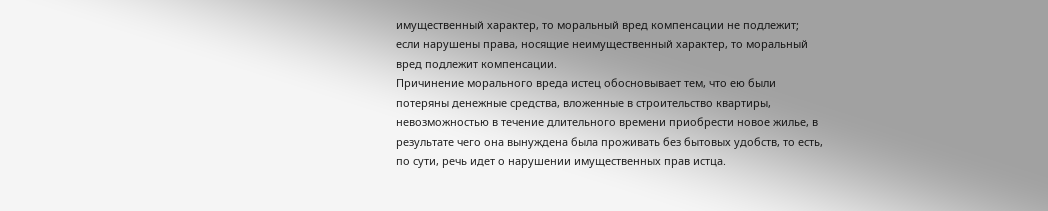имущественный характер, то моральный вред компенсации не подлежит; если нарушены права, носящие неимущественный характер, то моральный вред подлежит компенсации.
Причинение морального вреда истец обосновывает тем, что ею были потеряны денежные средства, вложенные в строительство квартиры, невозможностью в течение длительного времени приобрести новое жилье, в результате чего она вынуждена была проживать без бытовых удобств, то есть, по сути, речь идет о нарушении имущественных прав истца.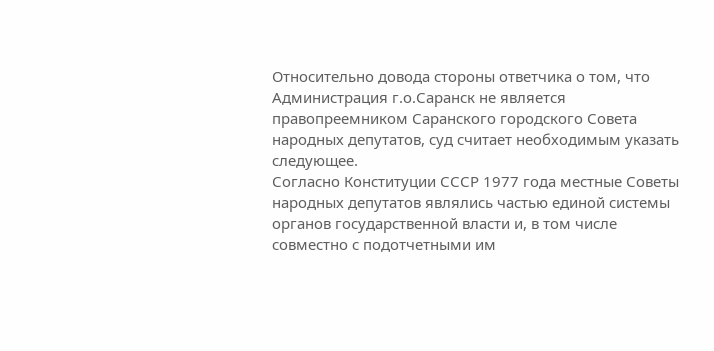Относительно довода стороны ответчика о том, что Администрация г.о.Саранск не является правопреемником Саранского городского Совета народных депутатов, суд считает необходимым указать следующее.
Согласно Конституции СССР 1977 года местные Советы народных депутатов являлись частью единой системы органов государственной власти и, в том числе совместно с подотчетными им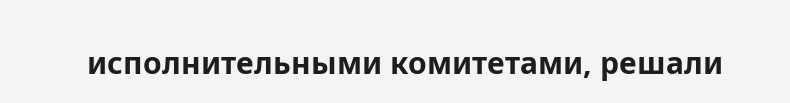исполнительными комитетами, решали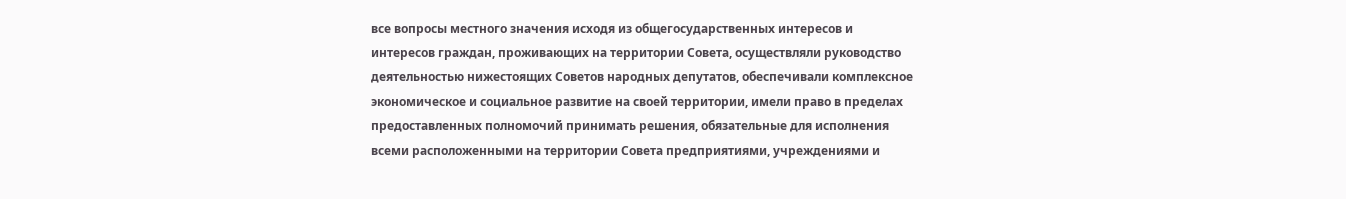все вопросы местного значения исходя из общегосударственных интересов и интересов граждан, проживающих на территории Совета, осуществляли руководство деятельностью нижестоящих Советов народных депутатов, обеспечивали комплексное экономическое и социальное развитие на своей территории, имели право в пределах предоставленных полномочий принимать решения, обязательные для исполнения всеми расположенными на территории Совета предприятиями, учреждениями и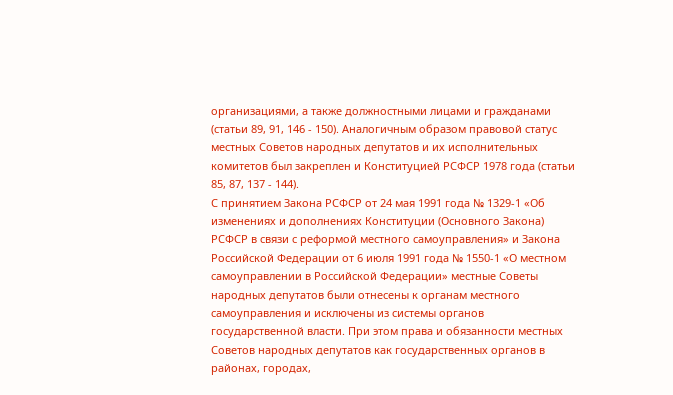организациями, а также должностными лицами и гражданами (статьи 89, 91, 146 - 150). Аналогичным образом правовой статус местных Советов народных депутатов и их исполнительных комитетов был закреплен и Конституцией РСФСР 1978 года (статьи 85, 87, 137 - 144).
С принятием Закона РСФСР от 24 мая 1991 года № 1329-1 «Об изменениях и дополнениях Конституции (Основного Закона) РСФСР в связи с реформой местного самоуправления» и Закона Российской Федерации от 6 июля 1991 года № 1550-1 «О местном самоуправлении в Российской Федерации» местные Советы народных депутатов были отнесены к органам местного самоуправления и исключены из системы органов государственной власти. При этом права и обязанности местных Советов народных депутатов как государственных органов в районах, городах,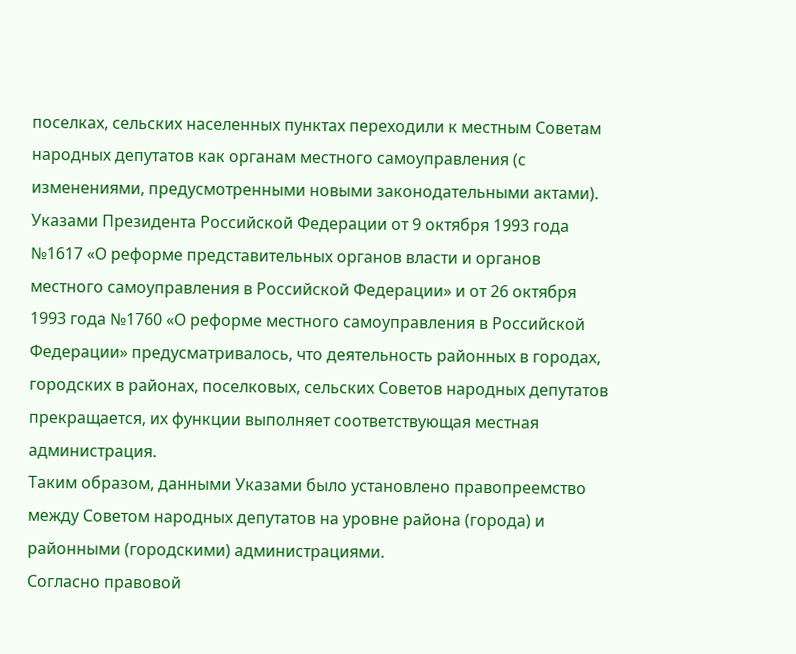поселках, сельских населенных пунктах переходили к местным Советам народных депутатов как органам местного самоуправления (с изменениями, предусмотренными новыми законодательными актами). Указами Президента Российской Федерации от 9 октября 1993 года №1617 «О реформе представительных органов власти и органов местного самоуправления в Российской Федерации» и от 26 октября 1993 года №1760 «О реформе местного самоуправления в Российской Федерации» предусматривалось, что деятельность районных в городах, городских в районах, поселковых, сельских Советов народных депутатов прекращается, их функции выполняет соответствующая местная администрация.
Таким образом, данными Указами было установлено правопреемство между Советом народных депутатов на уровне района (города) и районными (городскими) администрациями.
Согласно правовой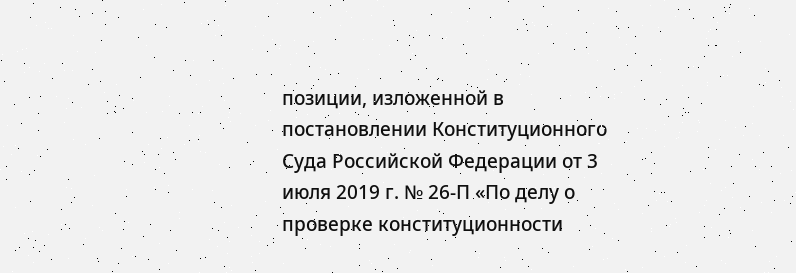позиции, изложенной в постановлении Конституционного Суда Российской Федерации от 3 июля 2019 г. № 26-П «По делу о проверке конституционности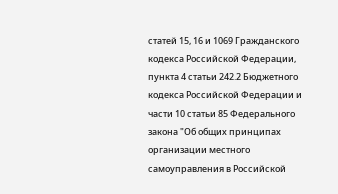статей 15, 16 и 1069 Гражданского кодекса Российской Федерации, пункта 4 статьи 242.2 Бюджетного кодекса Российской Федерации и части 10 статьи 85 Федерального закона "Об общих принципах организации местного самоуправления в Российской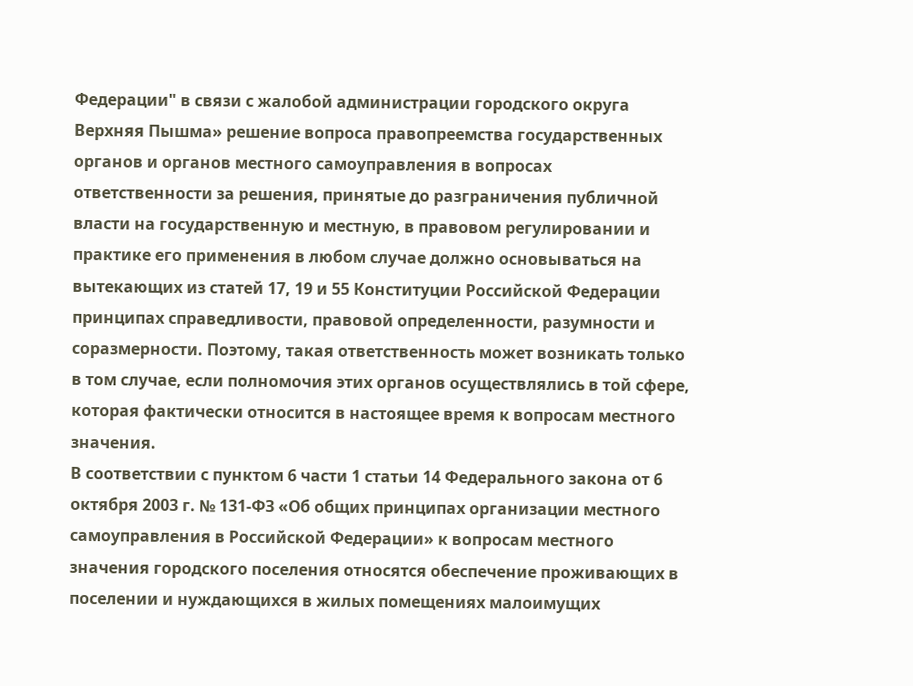Федерации" в связи с жалобой администрации городского округа Верхняя Пышма» решение вопроса правопреемства государственных органов и органов местного самоуправления в вопросах ответственности за решения, принятые до разграничения публичной власти на государственную и местную, в правовом регулировании и практике его применения в любом случае должно основываться на вытекающих из статей 17, 19 и 55 Конституции Российской Федерации принципах справедливости, правовой определенности, разумности и соразмерности. Поэтому, такая ответственность может возникать только в том случае, если полномочия этих органов осуществлялись в той сфере, которая фактически относится в настоящее время к вопросам местного значения.
В соответствии с пунктом 6 части 1 статьи 14 Федерального закона от 6 октября 2003 г. № 131-ФЗ «Об общих принципах организации местного самоуправления в Российской Федерации» к вопросам местного значения городского поселения относятся обеспечение проживающих в поселении и нуждающихся в жилых помещениях малоимущих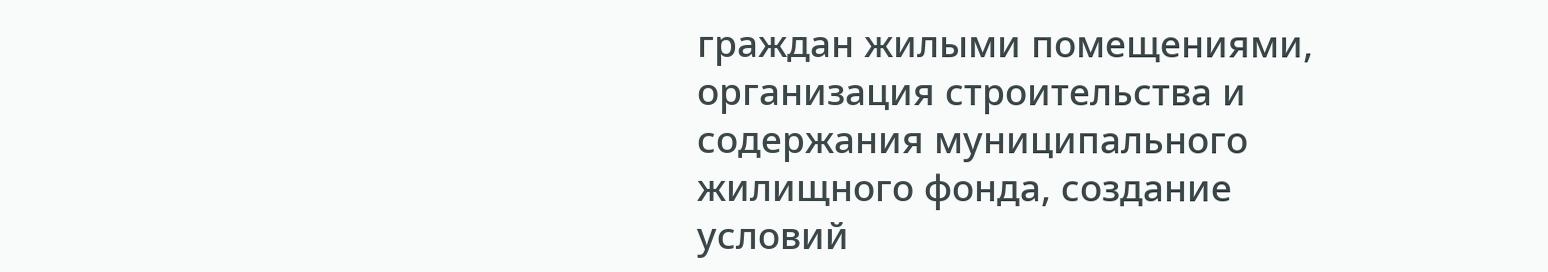граждан жилыми помещениями, организация строительства и содержания муниципального жилищного фонда, создание условий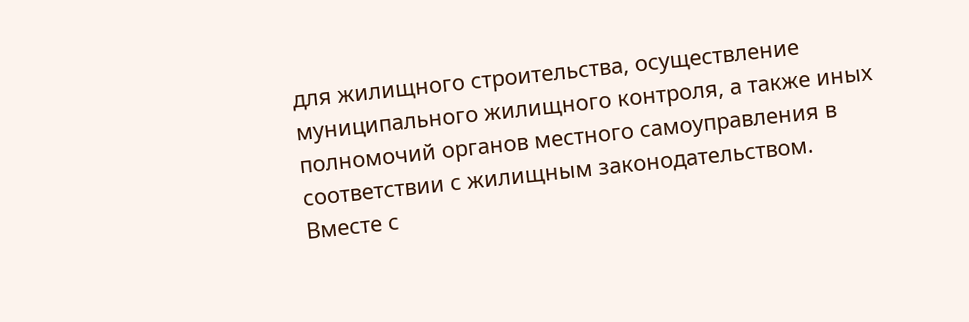для жилищного строительства, осуществление муниципального жилищного контроля, а также иных полномочий органов местного самоуправления в соответствии с жилищным законодательством.
Вместе с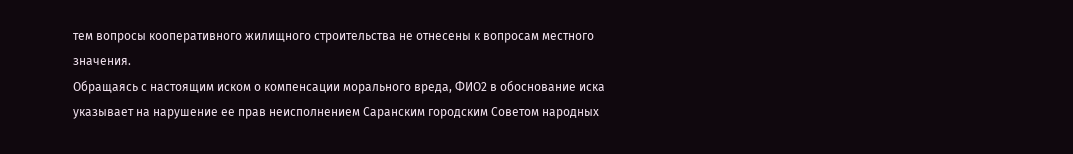тем вопросы кооперативного жилищного строительства не отнесены к вопросам местного значения.
Обращаясь с настоящим иском о компенсации морального вреда, ФИО2 в обоснование иска указывает на нарушение ее прав неисполнением Саранским городским Советом народных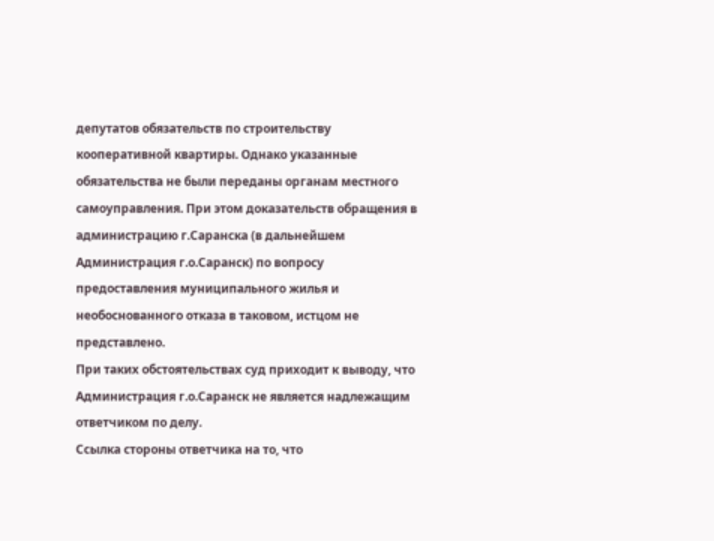депутатов обязательств по строительству кооперативной квартиры. Однако указанные обязательства не были переданы органам местного самоуправления. При этом доказательств обращения в администрацию г.Саранска (в дальнейшем Администрация г.о.Саранск) по вопросу предоставления муниципального жилья и необоснованного отказа в таковом, истцом не представлено.
При таких обстоятельствах суд приходит к выводу, что Администрация г.о.Саранск не является надлежащим ответчиком по делу.
Ссылка стороны ответчика на то, что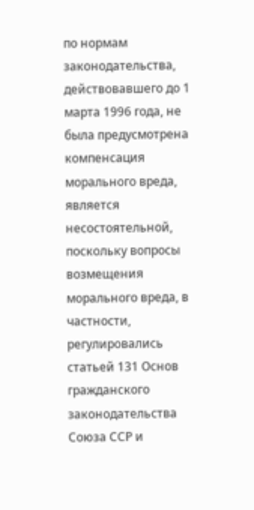по нормам законодательства, действовавшего до 1 марта 1996 года, не была предусмотрена компенсация морального вреда, является несостоятельной, поскольку вопросы возмещения морального вреда, в частности, регулировались статьей 131 Основ гражданского законодательства Союза ССР и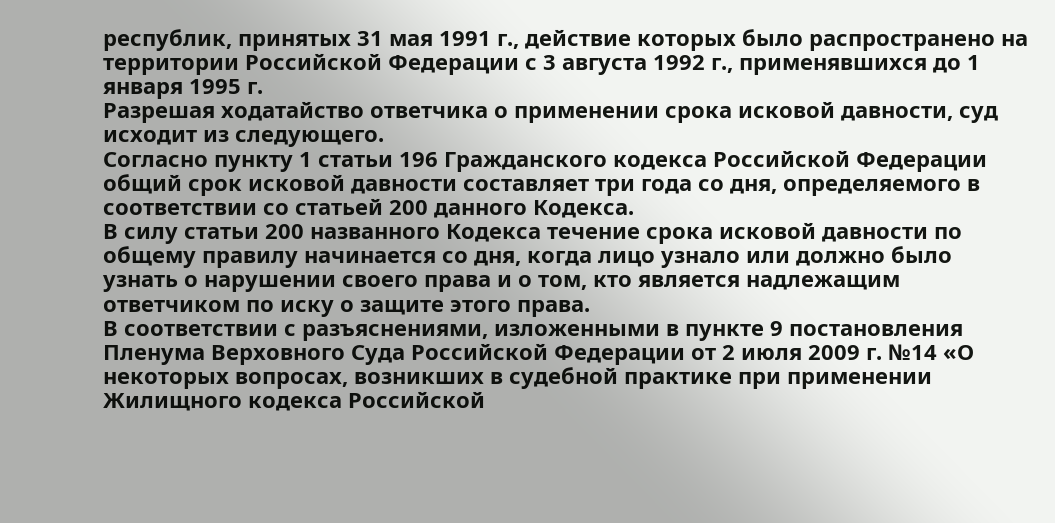республик, принятых 31 мая 1991 г., действие которых было распространено на территории Российской Федерации с 3 августа 1992 г., применявшихся до 1 января 1995 г.
Разрешая ходатайство ответчика о применении срока исковой давности, суд исходит из следующего.
Согласно пункту 1 статьи 196 Гражданского кодекса Российской Федерации общий срок исковой давности составляет три года со дня, определяемого в соответствии со статьей 200 данного Кодекса.
В силу статьи 200 названного Кодекса течение срока исковой давности по общему правилу начинается со дня, когда лицо узнало или должно было узнать о нарушении своего права и о том, кто является надлежащим ответчиком по иску о защите этого права.
В соответствии с разъяснениями, изложенными в пункте 9 постановления Пленума Верховного Суда Российской Федерации от 2 июля 2009 г. №14 «О некоторых вопросах, возникших в судебной практике при применении Жилищного кодекса Российской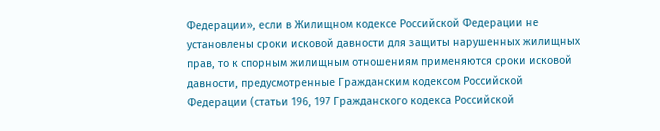Федерации», если в Жилищном кодексе Российской Федерации не установлены сроки исковой давности для защиты нарушенных жилищных прав, то к спорным жилищным отношениям применяются сроки исковой давности, предусмотренные Гражданским кодексом Российской Федерации (статьи 196, 197 Гражданского кодекса Российской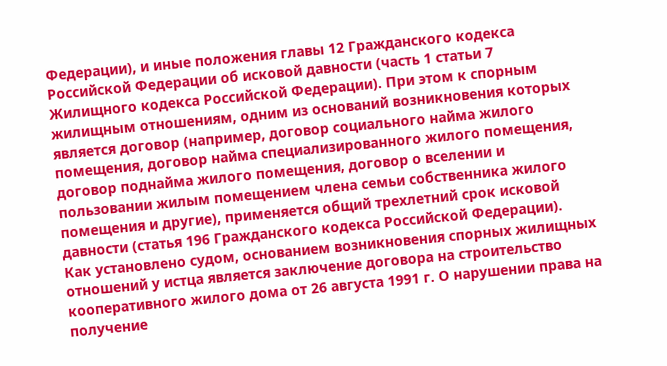Федерации), и иные положения главы 12 Гражданского кодекса Российской Федерации об исковой давности (часть 1 статьи 7 Жилищного кодекса Российской Федерации). При этом к спорным жилищным отношениям, одним из оснований возникновения которых является договор (например, договор социального найма жилого помещения, договор найма специализированного жилого помещения, договор поднайма жилого помещения, договор о вселении и пользовании жилым помещением члена семьи собственника жилого помещения и другие), применяется общий трехлетний срок исковой давности (статья 196 Гражданского кодекса Российской Федерации).
Как установлено судом, основанием возникновения спорных жилищных отношений у истца является заключение договора на строительство кооперативного жилого дома от 26 августа 1991 г. О нарушении права на получение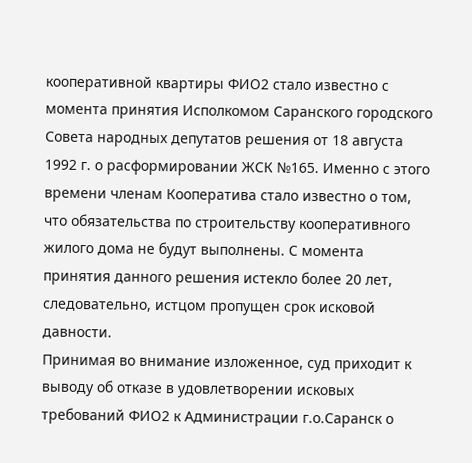кооперативной квартиры ФИО2 стало известно с момента принятия Исполкомом Саранского городского Совета народных депутатов решения от 18 августа 1992 г. о расформировании ЖСК №165. Именно с этого времени членам Кооператива стало известно о том, что обязательства по строительству кооперативного жилого дома не будут выполнены. С момента принятия данного решения истекло более 20 лет, следовательно, истцом пропущен срок исковой давности.
Принимая во внимание изложенное, суд приходит к выводу об отказе в удовлетворении исковых требований ФИО2 к Администрации г.о.Саранск о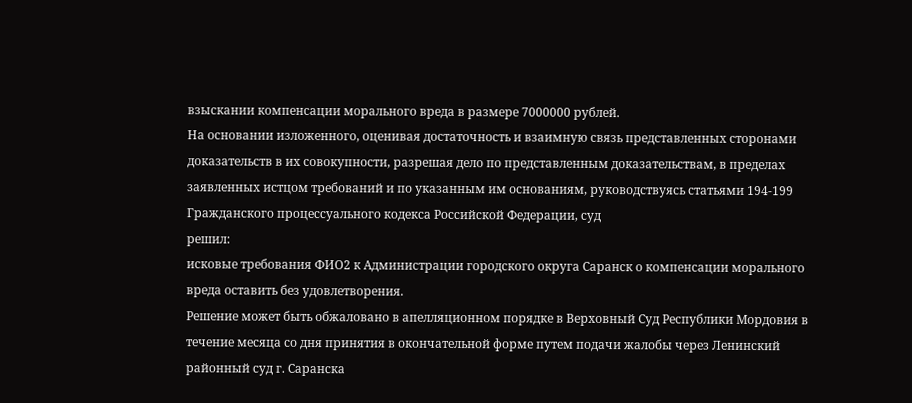взыскании компенсации морального вреда в размере 7000000 рублей.
На основании изложенного, оценивая достаточность и взаимную связь представленных сторонами доказательств в их совокупности, разрешая дело по представленным доказательствам, в пределах заявленных истцом требований и по указанным им основаниям, руководствуясь статьями 194-199 Гражданского процессуального кодекса Российской Федерации, суд
решил:
исковые требования ФИО2 к Администрации городского округа Саранск о компенсации морального вреда оставить без удовлетворения.
Решение может быть обжаловано в апелляционном порядке в Верховный Суд Республики Мордовия в течение месяца со дня принятия в окончательной форме путем подачи жалобы через Ленинский районный суд г. Саранска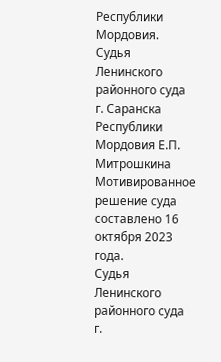Республики Мордовия.
Судья Ленинского районного суда
г. Саранска Республики Мордовия Е.П. Митрошкина
Мотивированное решение суда составлено 16 октября 2023 года.
Судья Ленинского районного суда
г.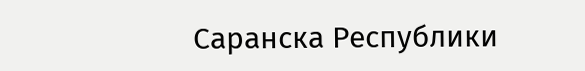Саранска Республики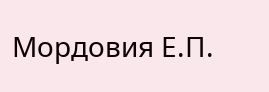Мордовия Е.П.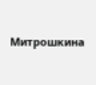Митрошкина